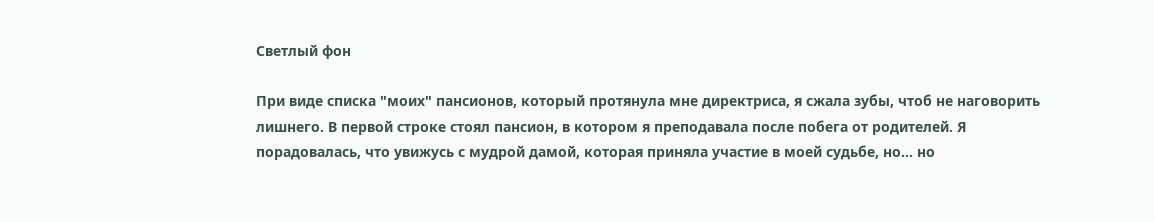Светлый фон

При виде списка "моих" пансионов, который протянула мне директриса, я сжала зубы, чтоб не наговорить лишнего. В первой строке стоял пансион, в котором я преподавала после побега от родителей. Я порадовалась, что увижусь с мудрой дамой, которая приняла участие в моей судьбе, но... но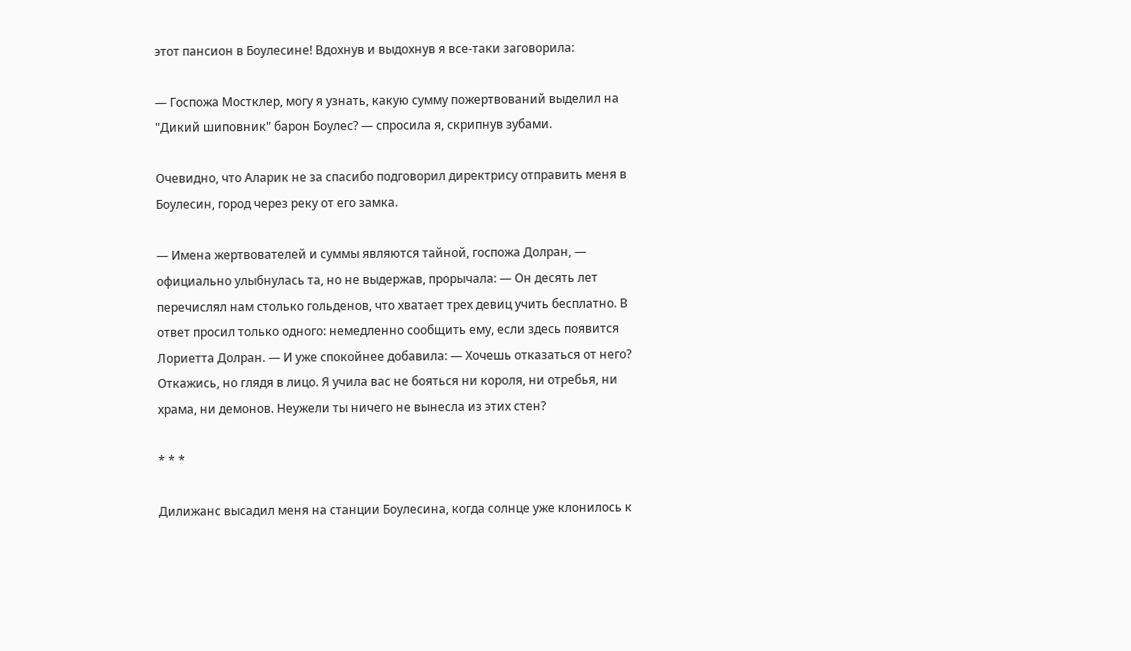этот пансион в Боулесине! Вдохнув и выдохнув я все-таки заговорила:

— Госпожа Мостклер, могу я узнать, какую сумму пожертвований выделил на "Дикий шиповник" барон Боулес? — спросила я, скрипнув зубами.

Очевидно, что Аларик не за спасибо подговорил директрису отправить меня в Боулесин, город через реку от его замка.

— Имена жертвователей и суммы являются тайной, госпожа Долран, — официально улыбнулась та, но не выдержав, прорычала: — Он десять лет перечислял нам столько гольденов, что хватает трех девиц учить бесплатно. В ответ просил только одного: немедленно сообщить ему, если здесь появится Лориетта Долран. — И уже спокойнее добавила: — Хочешь отказаться от него? Откажись, но глядя в лицо. Я учила вас не бояться ни короля, ни отребья, ни храма, ни демонов. Неужели ты ничего не вынесла из этих стен?

* * *

Дилижанс высадил меня на станции Боулесина, когда солнце уже клонилось к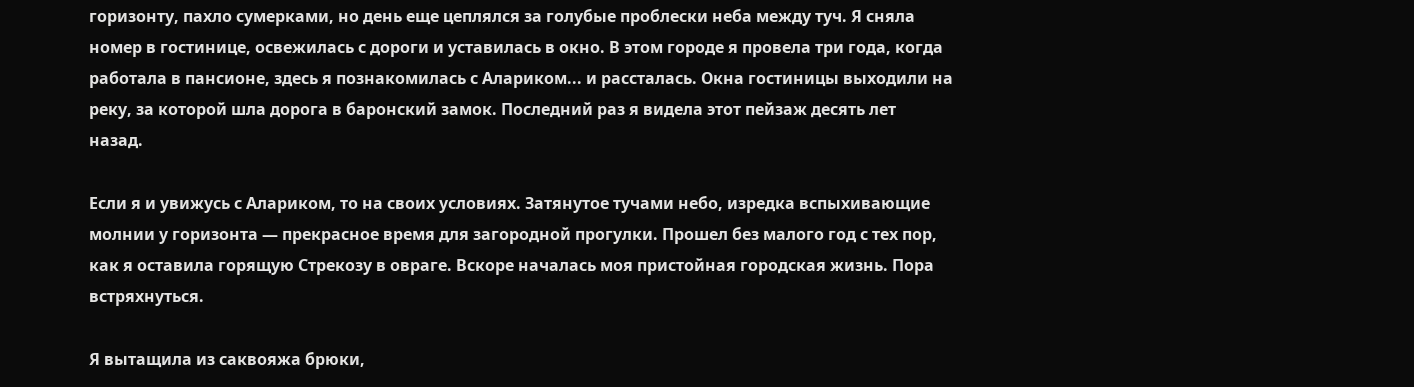горизонту, пахло сумерками, но день еще цеплялся за голубые проблески неба между туч. Я сняла номер в гостинице, освежилась с дороги и уставилась в окно. В этом городе я провела три года, когда работала в пансионе, здесь я познакомилась с Алариком... и рассталась. Окна гостиницы выходили на реку, за которой шла дорога в баронский замок. Последний раз я видела этот пейзаж десять лет назад.

Если я и увижусь с Алариком, то на своих условиях. Затянутое тучами небо, изредка вспыхивающие молнии у горизонта — прекрасное время для загородной прогулки. Прошел без малого год с тех пор, как я оставила горящую Стрекозу в овраге. Вскоре началась моя пристойная городская жизнь. Пора встряхнуться.

Я вытащила из саквояжа брюки,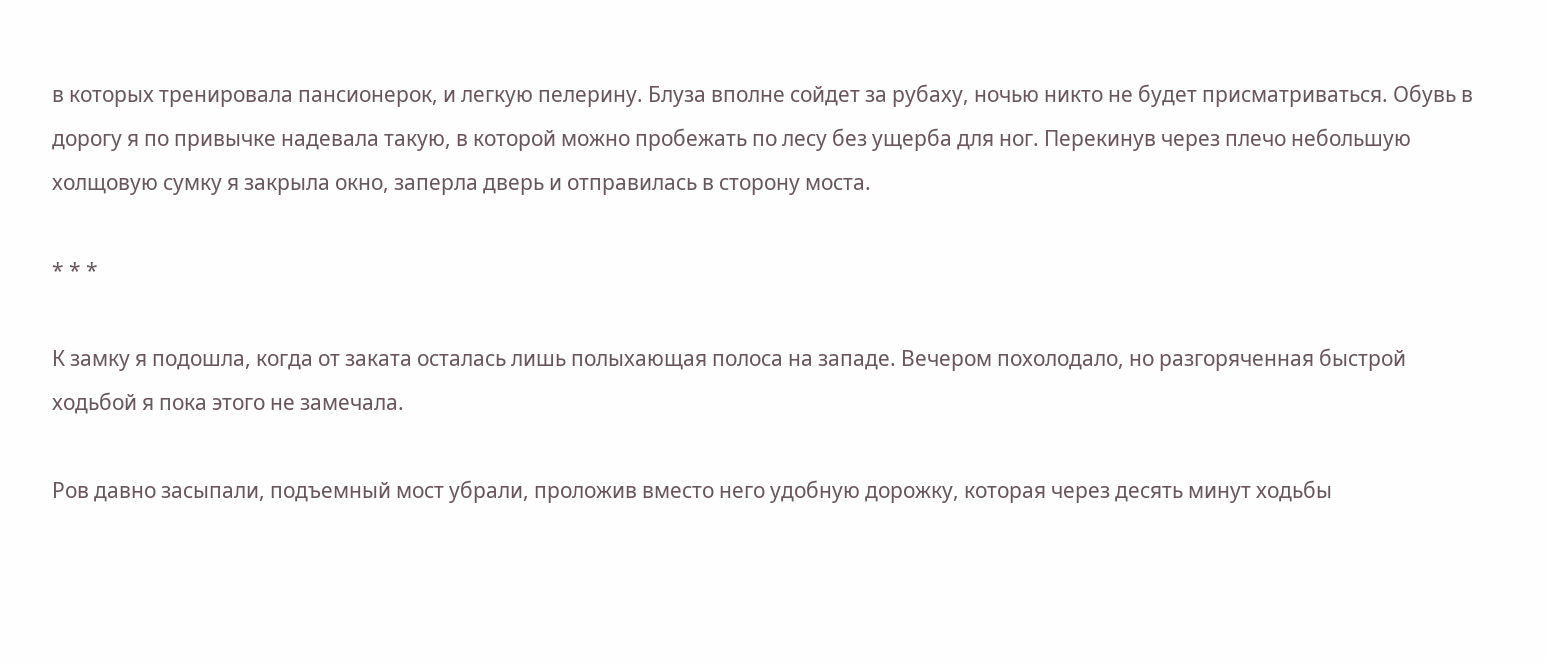в которых тренировала пансионерок, и легкую пелерину. Блуза вполне сойдет за рубаху, ночью никто не будет присматриваться. Обувь в дорогу я по привычке надевала такую, в которой можно пробежать по лесу без ущерба для ног. Перекинув через плечо небольшую холщовую сумку я закрыла окно, заперла дверь и отправилась в сторону моста.

* * *

К замку я подошла, когда от заката осталась лишь полыхающая полоса на западе. Вечером похолодало, но разгоряченная быстрой ходьбой я пока этого не замечала.

Ров давно засыпали, подъемный мост убрали, проложив вместо него удобную дорожку, которая через десять минут ходьбы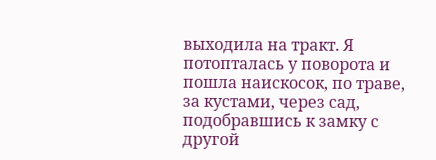выходила на тракт. Я потопталась у поворота и пошла наискосок, по траве, за кустами, через сад, подобравшись к замку с другой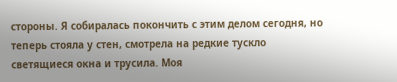стороны. Я собиралась покончить с этим делом сегодня, но теперь стояла у стен, смотрела на редкие тускло светящиеся окна и трусила. Моя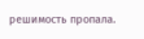решимость пропала.